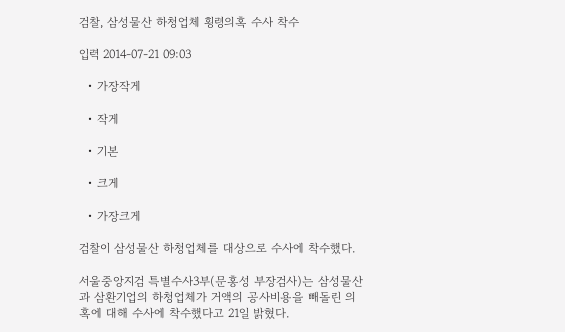검찰, 삼성물산 하청업체 횡령의혹 수사 착수

입력 2014-07-21 09:03

  • 가장작게

  • 작게

  • 기본

  • 크게

  • 가장크게

검찰이 삼성물산 하청업체를 대상으로 수사에 착수했다.

서울중앙지검 특별수사3부(문홍성 부장검사)는 삼성물산과 삼환기업의 하청업체가 거액의 공사비용을 빼돌린 의혹에 대해 수사에 착수했다고 21일 밝혔다.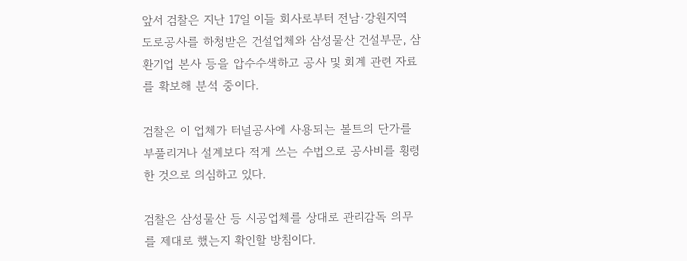앞서 검찰은 지난 17일 이들 회사로부터 전남·강원지역 도로공사를 하청받은 건설업체와 삼성물산 건설부문, 삼환기업 본사 등을 압수수색하고 공사 및 회계 관련 자료를 확보해 분석 중이다.

검찰은 이 업체가 터널공사에 사용되는 볼트의 단가를 부풀리거나 설계보다 적게 쓰는 수법으로 공사비를 횡령한 것으로 의심하고 있다.

검찰은 삼성물산 등 시공업체를 상대로 관리감독 의무를 제대로 했는지 확인할 방침이다.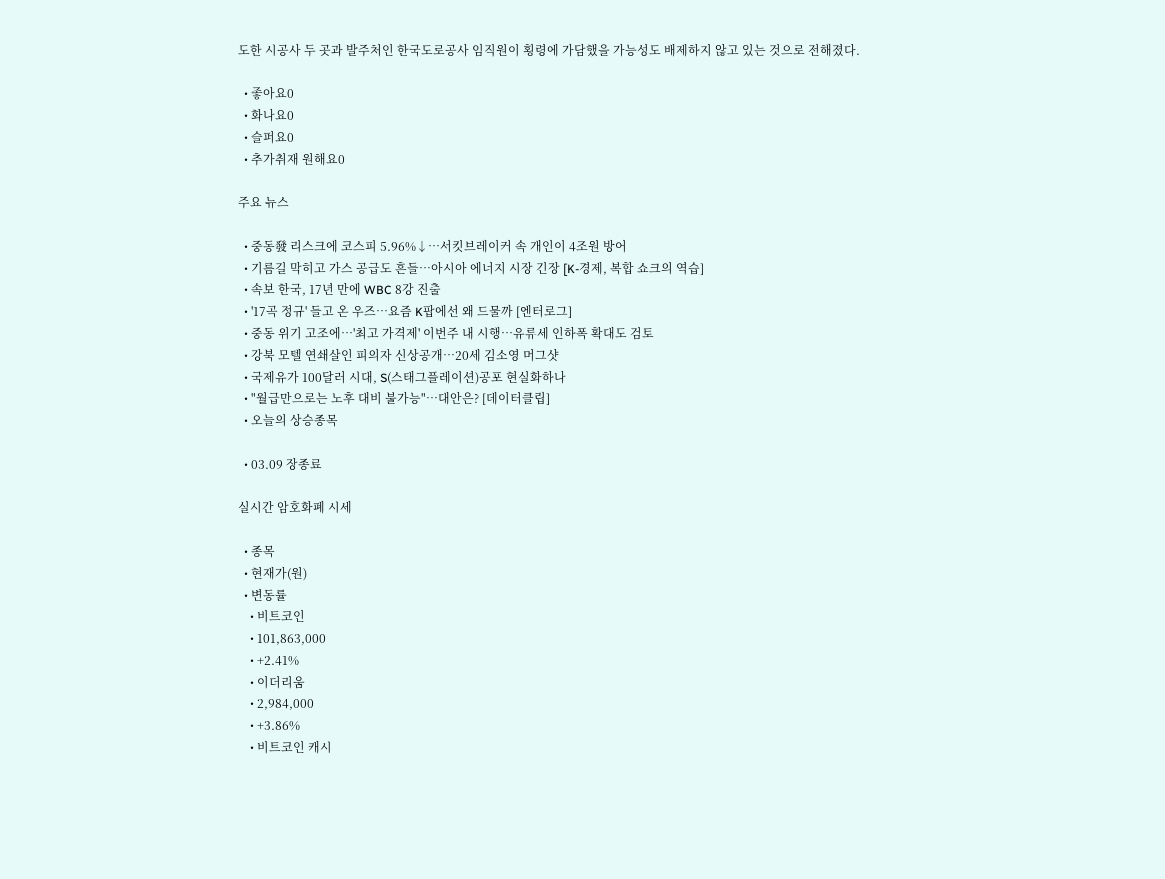도한 시공사 두 곳과 발주처인 한국도로공사 임직원이 횡령에 가담했을 가능성도 배제하지 않고 있는 것으로 전해졌다.

  • 좋아요0
  • 화나요0
  • 슬퍼요0
  • 추가취재 원해요0

주요 뉴스

  • 중동發 리스크에 코스피 5.96%↓⋯서킷브레이커 속 개인이 4조원 방어
  • 기름길 막히고 가스 공급도 흔들…아시아 에너지 시장 긴장 [K-경제, 복합 쇼크의 역습]
  • 속보 한국, 17년 만에 WBC 8강 진출
  • '17곡 정규' 들고 온 우즈⋯요즘 K팝에선 왜 드물까 [엔터로그]
  • 중동 위기 고조에…'최고 가격제' 이번주 내 시행…유류세 인하폭 확대도 검토
  • 강북 모텔 연쇄살인 피의자 신상공개…20세 김소영 머그샷
  • 국제유가 100달러 시대, S(스태그플레이션)공포 현실화하나
  • "월급만으로는 노후 대비 불가능"…대안은? [데이터클립]
  • 오늘의 상승종목

  • 03.09 장종료

실시간 암호화폐 시세

  • 종목
  • 현재가(원)
  • 변동률
    • 비트코인
    • 101,863,000
    • +2.41%
    • 이더리움
    • 2,984,000
    • +3.86%
    • 비트코인 캐시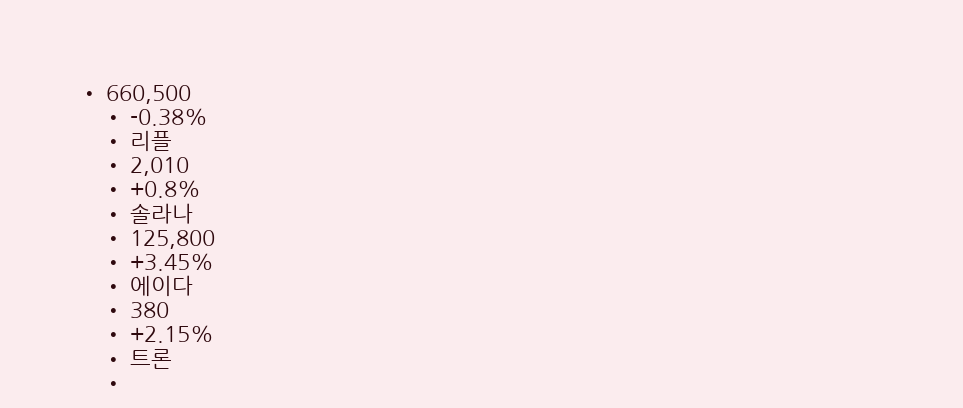• 660,500
    • -0.38%
    • 리플
    • 2,010
    • +0.8%
    • 솔라나
    • 125,800
    • +3.45%
    • 에이다
    • 380
    • +2.15%
    • 트론
    •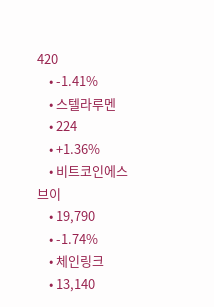420
    • -1.41%
    • 스텔라루멘
    • 224
    • +1.36%
    • 비트코인에스브이
    • 19,790
    • -1.74%
    • 체인링크
    • 13,140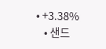• +3.38%
    • 샌드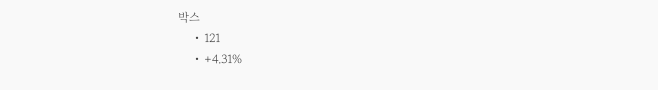박스
    • 121
    • +4.31%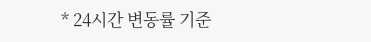* 24시간 변동률 기준